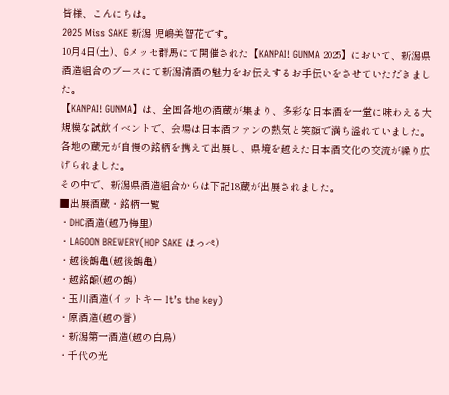皆様、こんにちは。
2025 Miss SAKE 新潟 児嶋美智花です。
10月4日(土)、Gメッセ群馬にて開催された【KANPAI! GUNMA 2025】において、新潟県酒造組合のブースにて新潟清酒の魅力をお伝えするお手伝いをさせていただきました。
【KANPAI! GUNMA】は、全国各地の酒蔵が集まり、多彩な日本酒を一堂に味わえる大規模な試飲イベントで、会場は日本酒ファンの熱気と笑顔で満ち溢れていました。各地の蔵元が自慢の銘柄を携えて出展し、県境を越えた日本酒文化の交流が繰り広げられました。
その中で、新潟県酒造組合からは下記18蔵が出展されました。
■出展酒蔵・銘柄一覧
・DHC酒造(越乃梅里)
・LAGOON BREWERY(HOP SAKE ほっぺ)
・越後鶴亀(越後鶴亀)
・越銘醸(越の鶴)
・玉川酒造(イットキー It’s the key)
・原酒造(越の誉)
・新潟第一酒造(越の白鳥)
・千代の光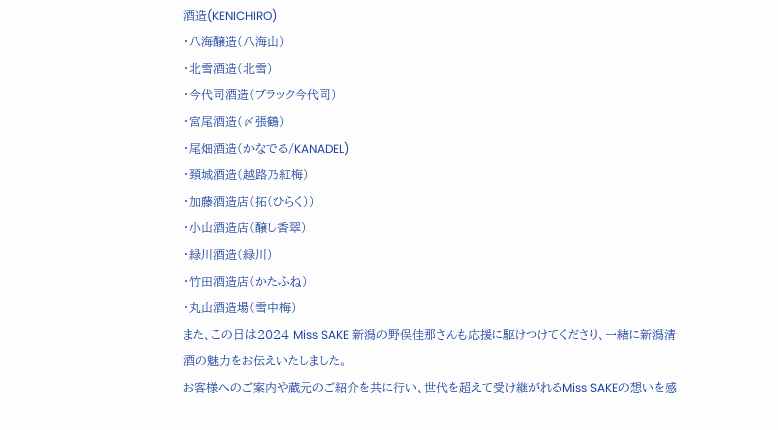酒造(KENICHIRO)
・八海醸造(八海山)
・北雪酒造(北雪)
・今代司酒造(ブラック今代司)
・宮尾酒造(〆張鶴)
・尾畑酒造(かなでる/KANADEL)
・頚城酒造(越路乃紅梅)
・加藤酒造店(拓(ひらく))
・小山酒造店(醸し香翠)
・緑川酒造(緑川)
・竹田酒造店(かたふね)
・丸山酒造場(雪中梅)
また、この日は2024 Miss SAKE 新潟の野俣佳那さんも応援に駆けつけてくださり、一緒に新潟清酒の魅力をお伝えいたしました。
お客様へのご案内や蔵元のご紹介を共に行い、世代を超えて受け継がれるMiss SAKEの想いを感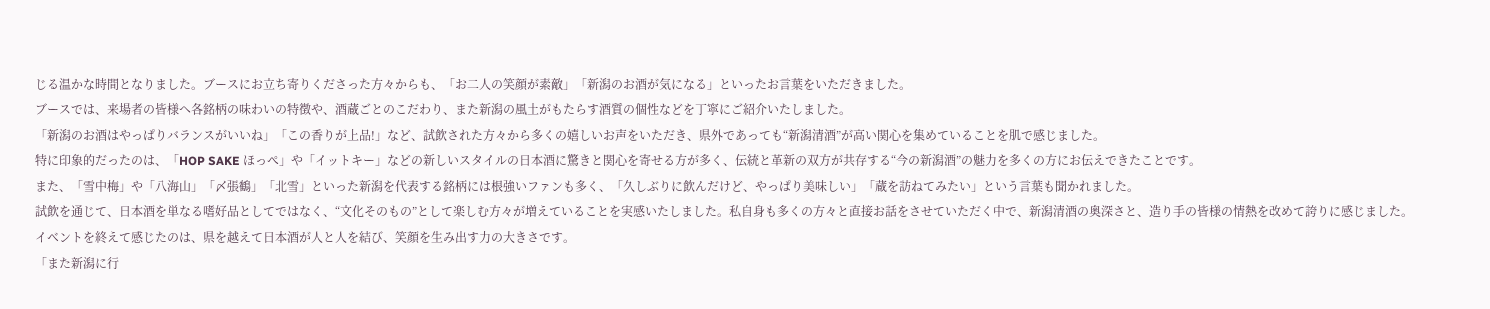じる温かな時間となりました。ブースにお立ち寄りくださった方々からも、「お二人の笑顔が素敵」「新潟のお酒が気になる」といったお言葉をいただきました。
ブースでは、来場者の皆様へ各銘柄の味わいの特徴や、酒蔵ごとのこだわり、また新潟の風土がもたらす酒質の個性などを丁寧にご紹介いたしました。
「新潟のお酒はやっぱりバランスがいいね」「この香りが上品!」など、試飲された方々から多くの嬉しいお声をいただき、県外であっても“新潟清酒”が高い関心を集めていることを肌で感じました。
特に印象的だったのは、「HOP SAKE ほっぺ」や「イットキー」などの新しいスタイルの日本酒に驚きと関心を寄せる方が多く、伝統と革新の双方が共存する“今の新潟酒”の魅力を多くの方にお伝えできたことです。
また、「雪中梅」や「八海山」「〆張鶴」「北雪」といった新潟を代表する銘柄には根強いファンも多く、「久しぶりに飲んだけど、やっぱり美味しい」「蔵を訪ねてみたい」という言葉も聞かれました。
試飲を通じて、日本酒を単なる嗜好品としてではなく、“文化そのもの”として楽しむ方々が増えていることを実感いたしました。私自身も多くの方々と直接お話をさせていただく中で、新潟清酒の奥深さと、造り手の皆様の情熱を改めて誇りに感じました。
イベントを終えて感じたのは、県を越えて日本酒が人と人を結び、笑顔を生み出す力の大きさです。
「また新潟に行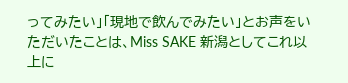ってみたい」「現地で飲んでみたい」とお声をいただいたことは、Miss SAKE 新潟としてこれ以上に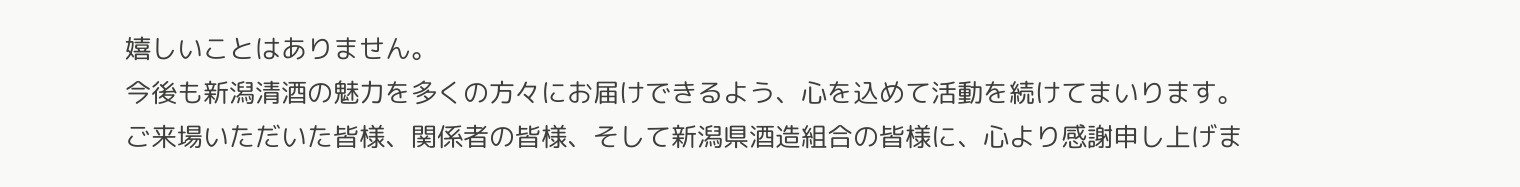嬉しいことはありません。
今後も新潟清酒の魅力を多くの方々にお届けできるよう、心を込めて活動を続けてまいります。
ご来場いただいた皆様、関係者の皆様、そして新潟県酒造組合の皆様に、心より感謝申し上げま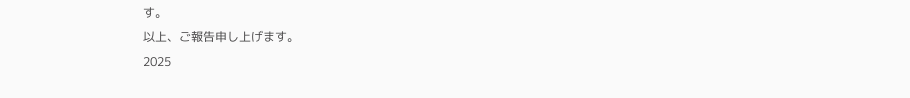す。
以上、ご報告申し上げます。
2025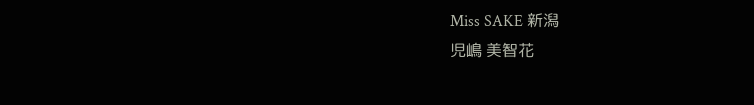Miss SAKE 新潟
児嶋 美智花